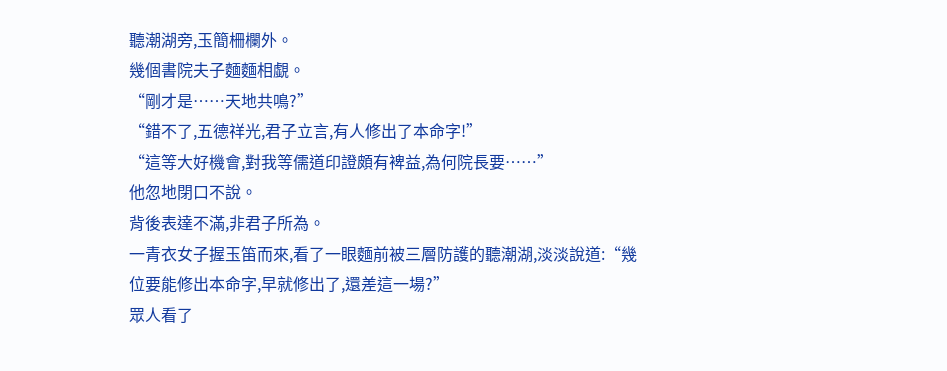聽潮湖旁,玉簡柵欄外。
幾個書院夫子麵麵相覷。
“剛才是……天地共鳴?”
“錯不了,五德祥光,君子立言,有人修出了本命字!”
“這等大好機會,對我等儒道印證頗有裨益,為何院長要……”
他忽地閉口不說。
背後表達不滿,非君子所為。
一青衣女子握玉笛而來,看了一眼麵前被三層防護的聽潮湖,淡淡說道:“幾位要能修出本命字,早就修出了,還差這一場?”
眾人看了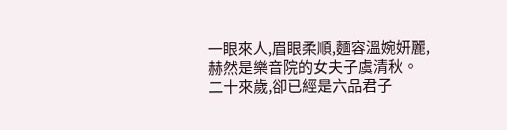一眼來人,眉眼柔順,麵容溫婉妍麗,赫然是樂音院的女夫子虞清秋。
二十來歲,卻已經是六品君子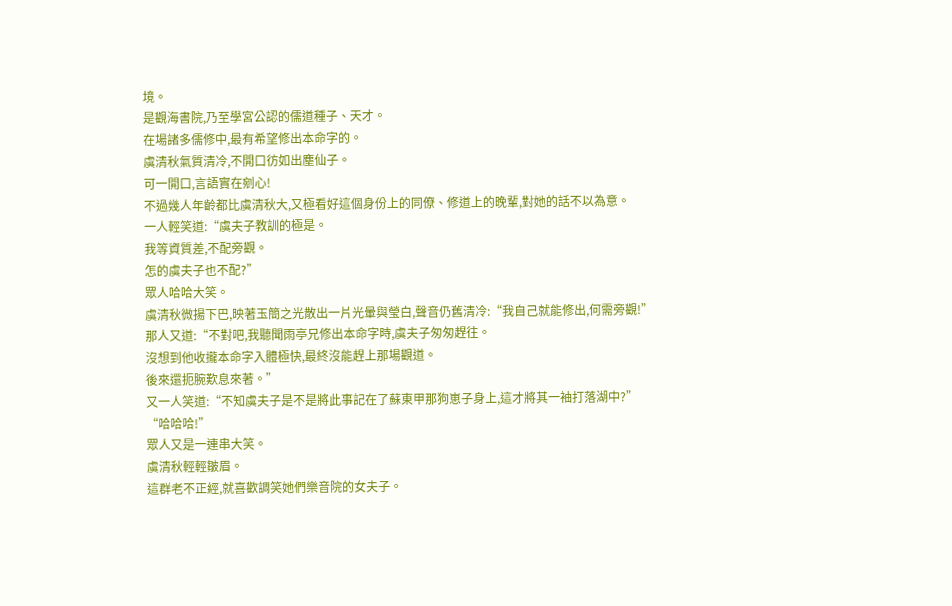境。
是觀海書院,乃至學宮公認的儒道種子、天才。
在場諸多儒修中,最有希望修出本命字的。
虞清秋氣質清冷,不開口彷如出塵仙子。
可一開口,言語實在剜心!
不過幾人年齡都比虞清秋大,又極看好這個身份上的同僚、修道上的晚輩,對她的話不以為意。
一人輕笑道:“虞夫子教訓的極是。
我等資質差,不配旁觀。
怎的虞夫子也不配?”
眾人哈哈大笑。
虞清秋微揚下巴,映著玉簡之光散出一片光暈與瑩白,聲音仍舊清冷:“我自己就能修出,何需旁觀!”
那人又道:“不對吧,我聽聞雨亭兄修出本命字時,虞夫子匆匆趕往。
沒想到他收攏本命字入體極快,最終沒能趕上那場觀道。
後來還扼腕歎息來著。”
又一人笑道:“不知虞夫子是不是將此事記在了蘇東甲那狗崽子身上,這才將其一袖打落湖中?”
“哈哈哈!”
眾人又是一連串大笑。
虞清秋輕輕皺眉。
這群老不正經,就喜歡調笑她們樂音院的女夫子。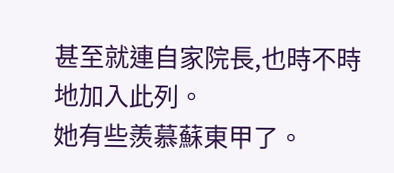甚至就連自家院長,也時不時地加入此列。
她有些羨慕蘇東甲了。